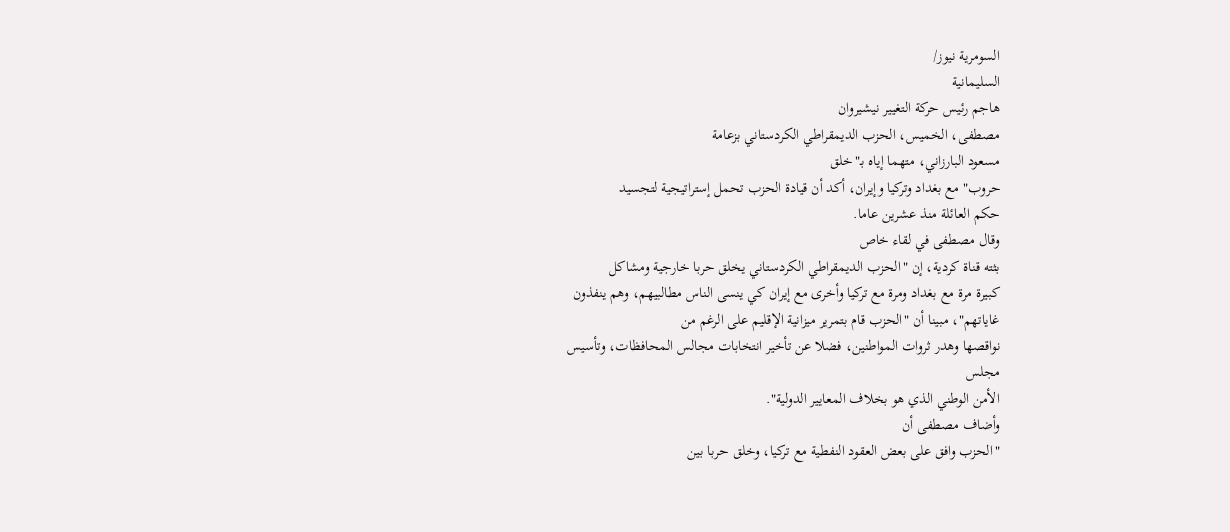السومرية نيوز/
السليمانية
هاجم رئيس حركة التغيير نيشيروان
مصطفى، الخميس، الحزب الديمقراطي الكردستاني بزعامة
مسعود البارزاني، متهما إياه بـ"خلق
حروب" مع بغداد وتركيا وإيران، أكد أن قيادة الحزب تحمل إستراتيجية لتجسيد
حكم العائلة منذ عشرين عاما.
وقال مصطفى في لقاء خاص
بثته قناة كردية، إن "الحزب الديمقراطي الكردستاني يخلق حربا خارجية ومشاكل
كبيرة مرة مع بغداد ومرة مع تركيا وأخرى مع إيران كي ينسى الناس مطالبيهم، وهم ينفذون
غاياتهم"، مبينا أن "الحزب قام بتمرير ميزانية الإقليم على الرغم من
نواقصها وهدر ثروات المواطنين، فضلا عن تأخير انتخابات مجالس المحافظات، وتأسيس
مجلس
الأمن الوطني الذي هو بخلاف المعايير الدولية".
وأضاف مصطفى أن
"الحزب وافق على بعض العقود النفطية مع تركيا، وخلق حربا بين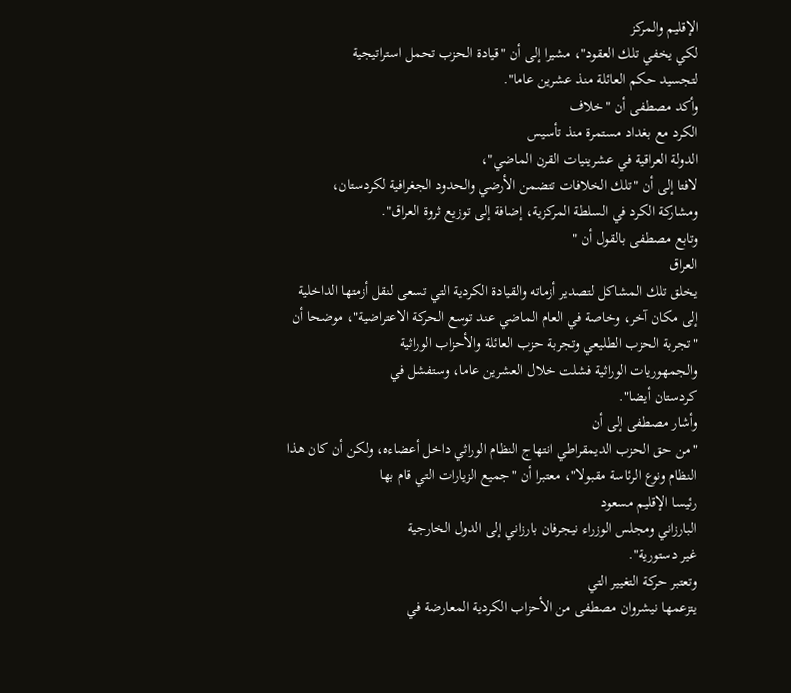الإقليم والمركز
لكي يخفي تلك العقود"، مشيرا إلى أن "قيادة الحزب تحمل استراتيجية
لتجسيد حكم العائلة منذ عشرين عاما".
وأكد مصطفى أن "خلاف
الكرد مع بغداد مستمرة منذ تأسيس
الدولة العراقية في عشرينيات القرن الماضي"،
لافتا إلى أن "تلك الخلافات تتضمن الأرضي والحدود الجغرافية لكردستان،
ومشاركة الكرد في السلطة المركزية، إضافة إلى توزيع ثروة العراق".
وتابع مصطفى بالقول أن "
العراق
يخلق تلك المشاكل لتصدير أزماته والقيادة الكردية التي تسعى لنقل أزمتها الداخلية
إلى مكان آخر، وخاصة في العام الماضي عند توسع الحركة الاعتراضية"، موضحا أن
"تجربة الحزب الطليعي وتجربة حزب العائلة والأحزاب الوراثية
والجمهوريات الوراثية فشلت خلال العشرين عاما، وستفشل في
كردستان أيضا".
وأشار مصطفى إلى أن
"من حق الحزب الديمقراطي انتهاج النظام الوراثي داخل أعضاءه، ولكن أن كان هذا
النظام ونوع الرئاسة مقبولا"، معتبرا أن "جميع الزيارات التي قام بها
رئيسا الإقليم مسعود
البارزاني ومجلس الوزراء نيجرفان بارزاني إلى الدول الخارجية
غير دستورية".
وتعتبر حركة التغيير التي
يتزعمها نيشروان مصطفى من الأحزاب الكردية المعارضة في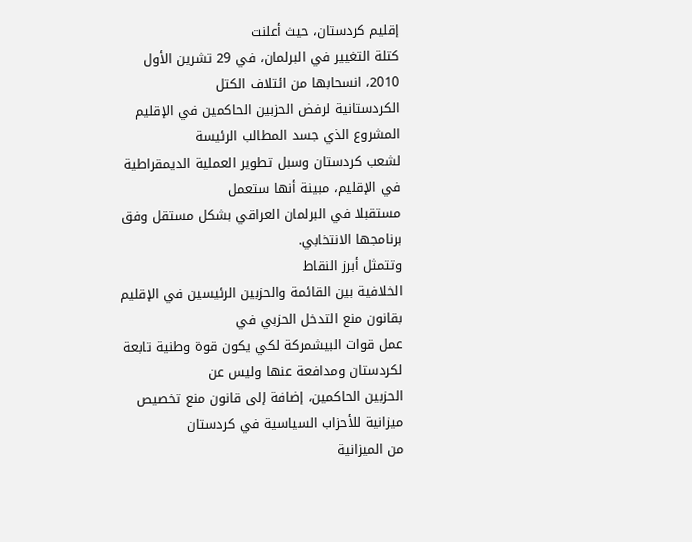إقليم كردستان، حيث أعلنت
كتلة التغيير في البرلمان، في 29 تشرين الأول 2010، انسحابها من ائتلاف الكتل
الكردستانية لرفض الحزبين الحاكمين في الإقليم المشروع الذي جسد المطالب الرئيسة
لشعب كردستان وسبل تطوير العملية الديمقراطية في الإقليم، مبينة أنها ستعمل
مستقبلا في البرلمان العراقي بشكل مستقل وفق برنامجها الانتخابي.
وتتمثل أبرز النقاط
الخلافية بين القائمة والحزبين الرئيسين في الإقليم بقانون منع التدخل الحزبي في
عمل قوات البيشمركة لكي يكون قوة وطنية تابعة لكردستان ومدافعة عنها وليس عن
الحزبين الحاكمين، إضافة إلى قانون منع تخصيص ميزانية للأحزاب السياسية في كردستان
من الميزانية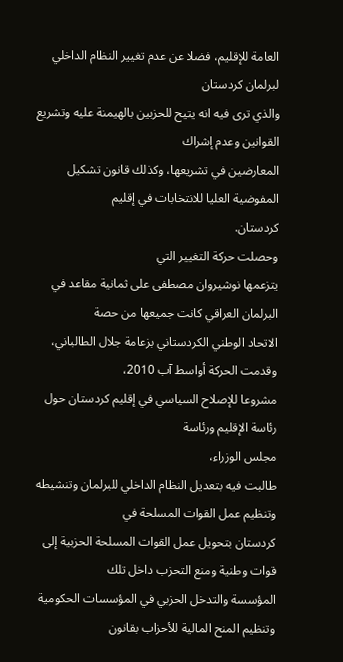العامة للإقليم، فضلا عن عدم تغيير النظام الداخلي لبرلمان كردستان
والذي ترى فيه انه يتيح للحزبين بالهيمنة عليه وتشريع القوانين وعدم إشراك
المعارضين في تشريعها، وكذلك قانون تشكيل
المفوضية العليا للانتخابات في إقليم
كردستان.
وحصلت حركة التغيير التي
يتزعمها نوشيروان مصطفى على ثمانية مقاعد في البرلمان العراقي كانت جميعها من حصة
الاتحاد الوطني الكردستاني بزعامة جلال الطالباني، وقدمت الحركة أواسط آب 2010،
مشروعا للإصلاح السياسي في إقليم كردستان حول رئاسة الإقليم ورئاسة
مجلس الوزراء،
طالبت فيه بتعديل النظام الداخلي للبرلمان وتنشيطه وتنظيم عمل القوات المسلحة في
كردستان بتحويل عمل القوات المسلحة الحزبية إلى قوات وطنية ومنع التحزب داخل تلك
المؤسسة والتدخل الحزبي في المؤسسات الحكومية وتنظيم المنح المالية للأحزاب بقانون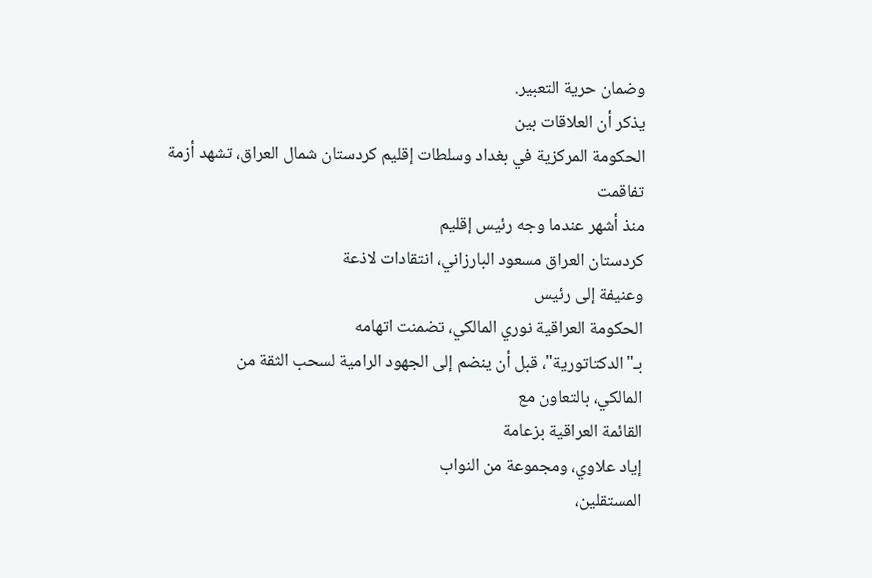وضمان حرية التعبير.
يذكر أن العلاقات بين
الحكومة المركزية في بغداد وسلطات إقليم كردستان شمال العراق، تشهد أزمة تفاقمت
منذ أشهر عندما وجه رئيس إقليم
كردستان العراق مسعود البارزاني، انتقادات لاذعة
وعنيفة إلى رئيس
الحكومة العراقية نوري المالكي، تضمنت اتهامه
بـ"الدكتاتورية"، قبل أن ينضم إلى الجهود الرامية لسحب الثقة من
المالكي، بالتعاون مع
القائمة العراقية بزعامة
إياد علاوي، ومجموعة من النواب
المستقلين،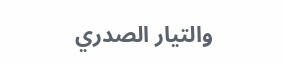والتيار الصدري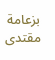بزعامة
مقتدى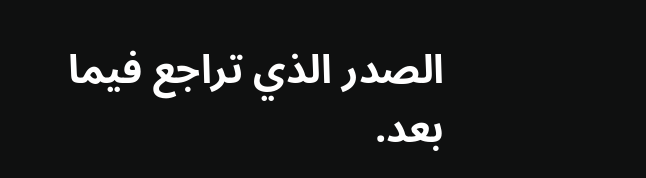الصدر الذي تراجع فيما بعد.